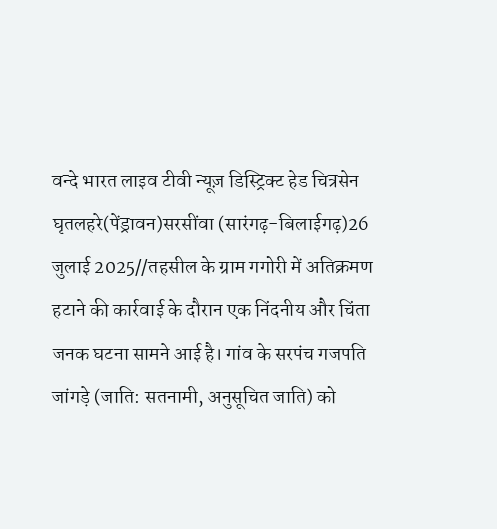वन्दे भारत लाइव टीवी न्यूज़ डिस्ट्रिक्ट हेड चित्रसेन घृतलहरे(पेंड्रावन)सरसींवा (सारंगढ़-बिलाईगढ़)26 जुलाई 2025//तहसील के ग्राम गगोरी में अतिक्रमण हटाने की कार्रवाई के दौरान एक निंदनीय और चिंता जनक घटना सामने आई है। गांव के सरपंच गजपति जांगड़े (जाति: सतनामी, अनुसूचित जाति) को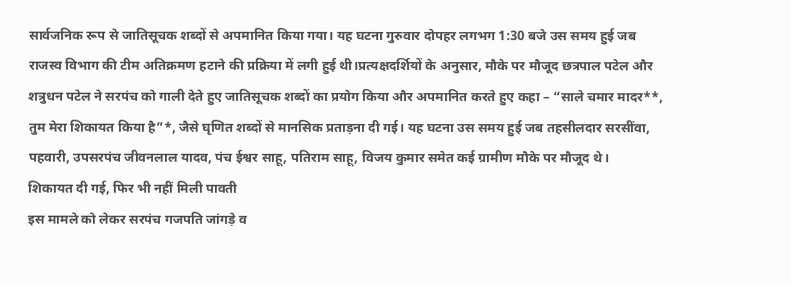सार्वजनिक रूप से जातिसूचक शब्दों से अपमानित किया गया। यह घटना गुरुवार दोपहर लगभग 1:30 बजे उस समय हुई जब राजस्व विभाग की टीम अतिक्रमण हटाने की प्रक्रिया में लगी हुई थी।प्रत्यक्षदर्शियों के अनुसार, मौके पर मौजूद छत्रपाल पटेल और शत्रुधन पटेल ने सरपंच को गाली देते हुए जातिसूचक शब्दों का प्रयोग किया और अपमानित करते हुए कहा – “साले चमार मादर**, तुम मेरा शिकायत किया है”*, जैसे घृणित शब्दों से मानसिक प्रताड़ना दी गई। यह घटना उस समय हुई जब तहसीलदार सरसींवा, पहवारी, उपसरपंच जीवनलाल यादव, पंच ईश्वर साहू, पतिराम साहू, विजय कुमार समेत कई ग्रामीण मौके पर मौजूद थे।
शिकायत दी गई, फिर भी नहीं मिली पावती
इस मामले को लेकर सरपंच गजपति जांगड़े व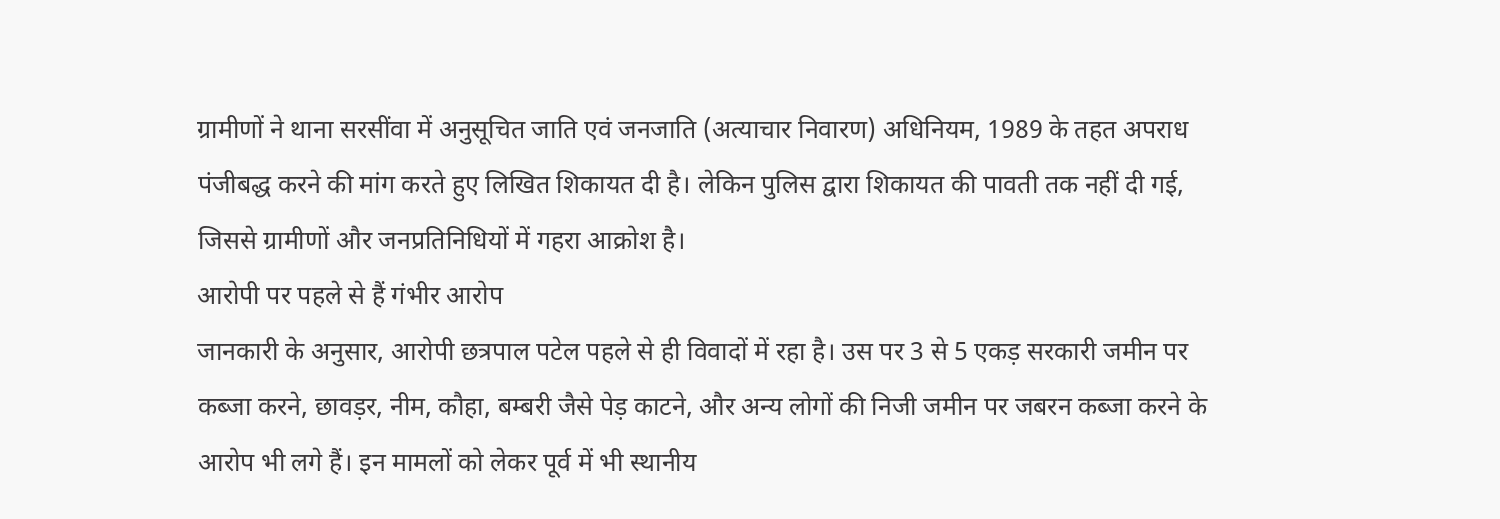ग्रामीणों ने थाना सरसींवा में अनुसूचित जाति एवं जनजाति (अत्याचार निवारण) अधिनियम, 1989 के तहत अपराध पंजीबद्ध करने की मांग करते हुए लिखित शिकायत दी है। लेकिन पुलिस द्वारा शिकायत की पावती तक नहीं दी गई, जिससे ग्रामीणों और जनप्रतिनिधियों में गहरा आक्रोश है।
आरोपी पर पहले से हैं गंभीर आरोप
जानकारी के अनुसार, आरोपी छत्रपाल पटेल पहले से ही विवादों में रहा है। उस पर 3 से 5 एकड़ सरकारी जमीन पर कब्जा करने, छावड़र, नीम, कौहा, बम्बरी जैसे पेड़ काटने, और अन्य लोगों की निजी जमीन पर जबरन कब्जा करने के आरोप भी लगे हैं। इन मामलों को लेकर पूर्व में भी स्थानीय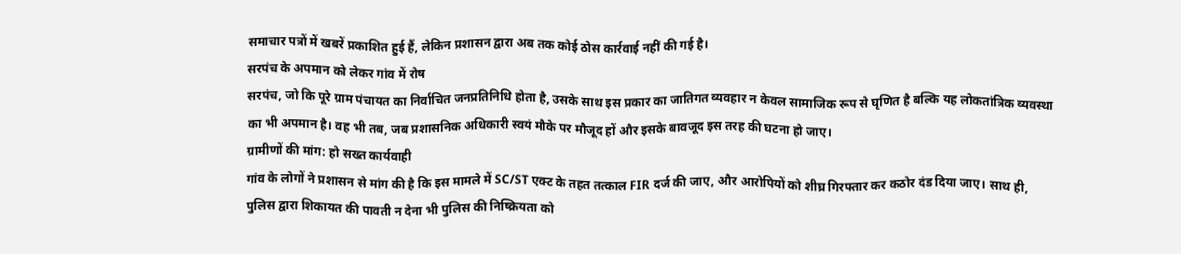समाचार पत्रों में खबरें प्रकाशित हुई हैं, लेकिन प्रशासन द्वारा अब तक कोई ठोस कार्रवाई नहीं की गई है।
सरपंच के अपमान को लेकर गांव में रोष
सरपंच, जो कि पूरे ग्राम पंचायत का निर्वाचित जनप्रतिनिधि होता है, उसके साथ इस प्रकार का जातिगत व्यवहार न केवल सामाजिक रूप से घृणित है बल्कि यह लोकतांत्रिक व्यवस्था का भी अपमान है। वह भी तब, जब प्रशासनिक अधिकारी स्वयं मौके पर मौजूद हों और इसके बावजूद इस तरह की घटना हो जाए।
ग्रामीणों की मांग: हो सख्त कार्यवाही
गांव के लोगों ने प्रशासन से मांग की है कि इस मामले में SC/ST एक्ट के तहत तत्काल FIR दर्ज की जाए, और आरोपियों को शीघ्र गिरफ्तार कर कठोर दंड दिया जाए। साथ ही, पुलिस द्वारा शिकायत की पावती न देना भी पुलिस की निष्क्रियता को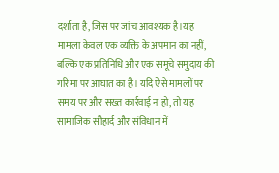दर्शाता है, जिस पर जांच आवश्यक है।यह मामला केवल एक व्यक्ति के अपमान का नहीं, बल्कि एक प्रतिनिधि और एक समूचे समुदाय की गरिमा पर आघात का है। यदि ऐसे मामलों पर समय पर और सख्त कार्रवाई न हो, तो यह सामाजिक सौहार्द और संविधान में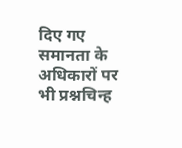दिए गए समानता के अधिकारों पर भी प्रश्नचिन्ह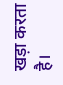खड़ा करता है।